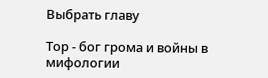Выбрать главу

Тор - бог грома и войны в мифологии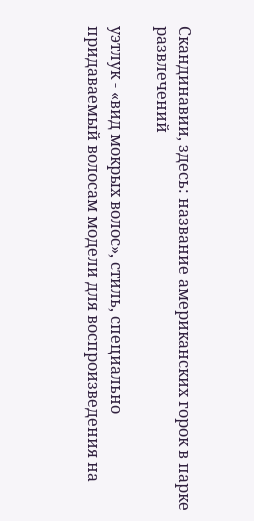Скандинавии, здесь: название американских горок в парке развлечений

уэтлук - «вид мокрых волос», стиль, специально придаваемый волосам модели для воспроизведения на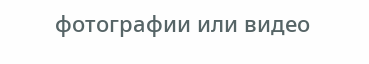фотографии или видео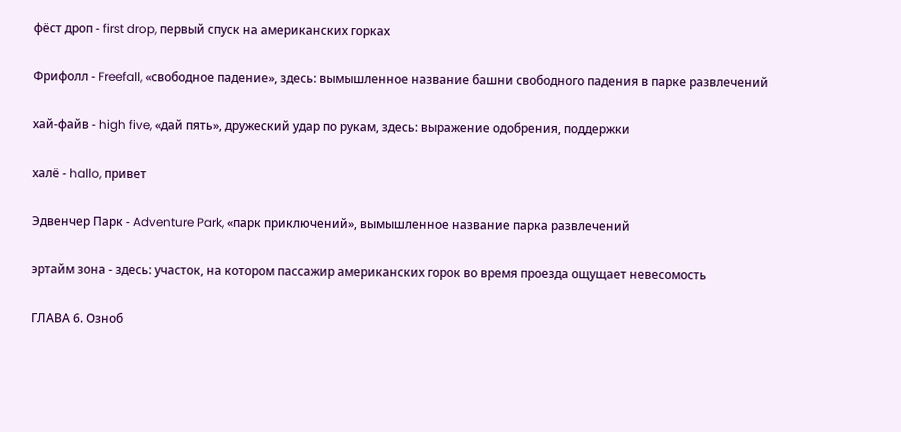фёст дроп - first drop, первый спуск на американских горках

Фрифолл - Freefall, «свободное падение», здесь: вымышленное название башни свободного падения в парке развлечений

хай-файв - high five, «дай пять», дружеский удар по рукам, здесь: выражение одобрения, поддержки

халё - hallo, привет

Эдвенчер Парк - Adventure Park, «парк приключений», вымышленное название парка развлечений

эртайм зона - здесь: участок, на котором пассажир американских горок во время проезда ощущает невесомость

ГЛАВА 6. Озноб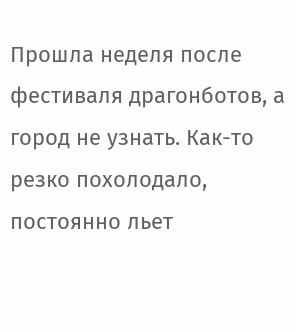Прошла неделя после фестиваля драгонботов, а город не узнать. Как-то резко похолодало, постоянно льет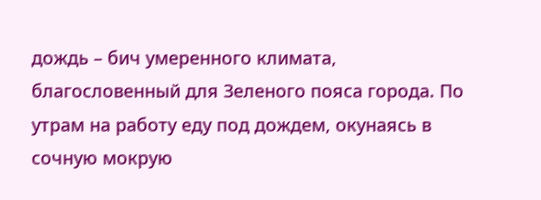дождь – бич умеренного климата, благословенный для Зеленого пояса города. По утрам на работу еду под дождем, окунаясь в сочную мокрую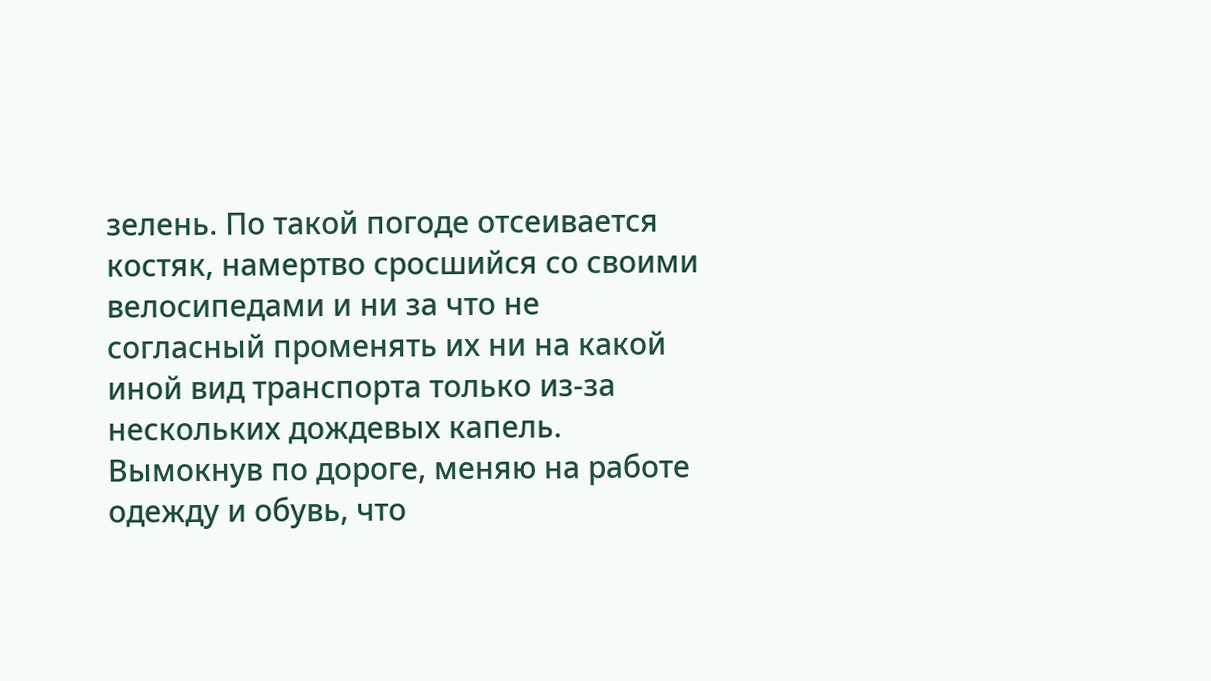зелень. По такой погоде отсеивается костяк, намертво сросшийся со своими велосипедами и ни за что не согласный променять их ни на какой иной вид транспорта только из-за нескольких дождевых капель. Вымокнув по дороге, меняю на работе одежду и обувь, что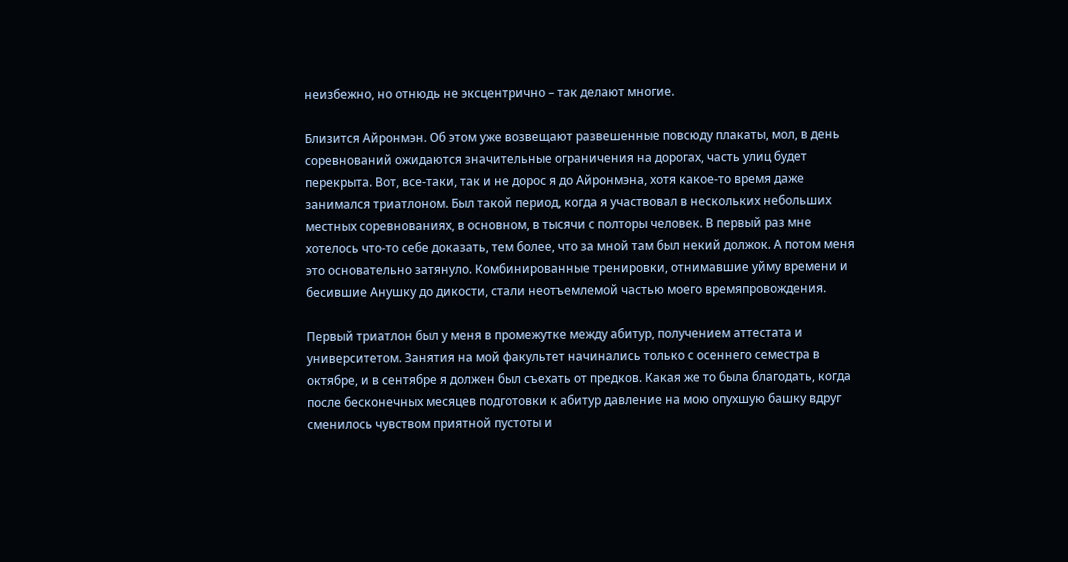неизбежно, но отнюдь не эксцентрично – так делают многие.

Близится Айронмэн. Об этом уже возвещают развешенные повсюду плакаты, мол, в день соревнований ожидаются значительные ограничения на дорогах, часть улиц будет перекрыта. Вот, все-таки, так и не дорос я до Айронмэна, хотя какое-то время даже занимался триатлоном. Был такой период, когда я участвовал в нескольких небольших местных соревнованиях, в основном, в тысячи с полторы человек. В первый раз мне хотелось что-то себе доказать, тем более, что за мной там был некий должок. А потом меня это основательно затянуло. Комбинированные тренировки, отнимавшие уйму времени и бесившие Анушку до дикости, стали неотъемлемой частью моего времяпровождения.

Первый триатлон был у меня в промежутке между абитур, получением аттестата и университетом. Занятия на мой факультет начинались только с осеннего семестра в октябре, и в сентябре я должен был съехать от предков. Какая же то была благодать, когда после бесконечных месяцев подготовки к абитур давление на мою опухшую башку вдруг сменилось чувством приятной пустоты и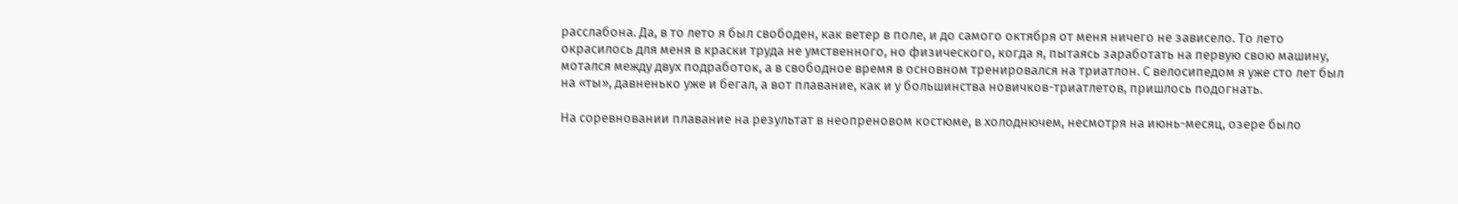расслабона. Да, в то лето я был свободен, как ветер в поле, и до самого октября от меня ничего не зависело. То лето окрасилось для меня в краски труда не умственного, но физического, когда я, пытаясь заработать на первую свою машину, мотался между двух подработок, а в свободное время в основном тренировался на триатлон. С велосипедом я уже сто лет был на «ты», давненько уже и бегал, а вот плавание, как и у большинства новичков-триатлетов, пришлось подогнать.

На соревновании плавание на результат в неопреновом костюме, в холоднючем, несмотря на июнь-месяц, озере было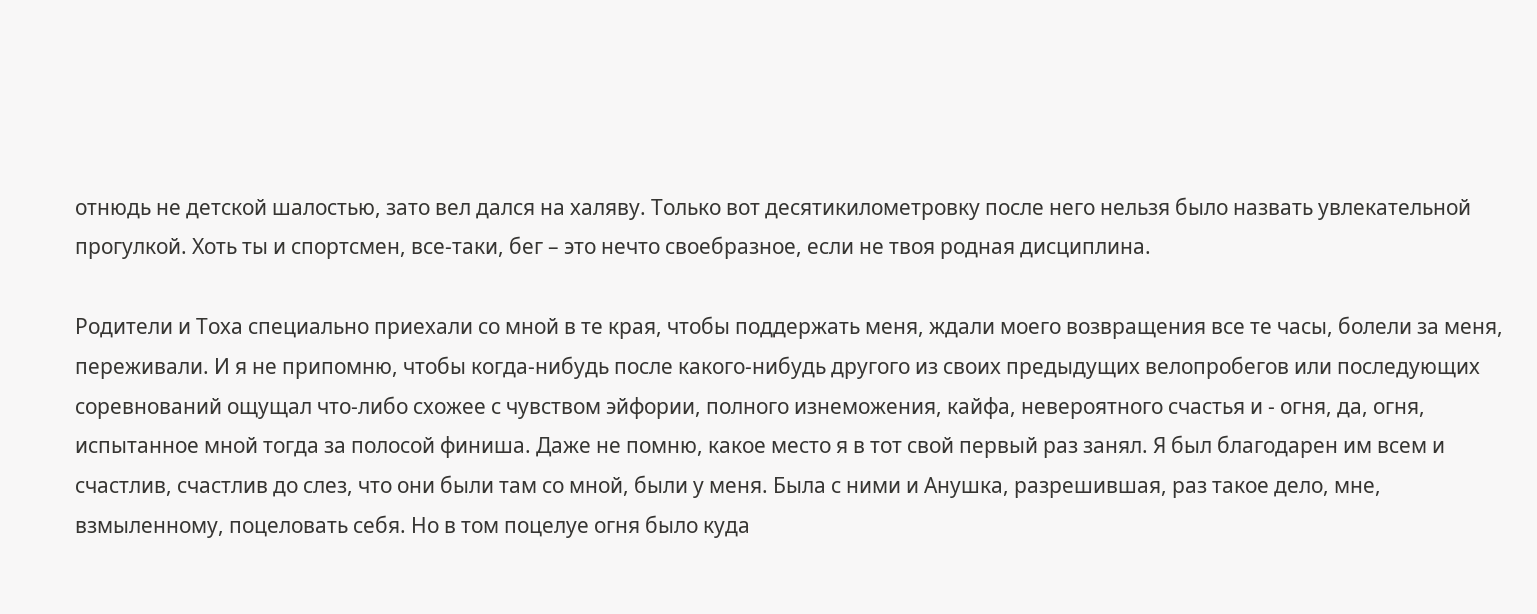отнюдь не детской шалостью, зато вел дался на халяву. Только вот десятикилометровку после него нельзя было назвать увлекательной прогулкой. Хоть ты и спортсмен, все-таки, бег – это нечто своебразное, если не твоя родная дисциплина.

Родители и Тоха специально приехали со мной в те края, чтобы поддержать меня, ждали моего возвращения все те часы, болели за меня, переживали. И я не припомню, чтобы когда-нибудь после какого-нибудь другого из своих предыдущих велопробегов или последующих соревнований ощущал что-либо схожее с чувством эйфории, полного изнеможения, кайфа, невероятного счастья и - огня, да, огня, испытанное мной тогда за полосой финиша. Даже не помню, какое место я в тот свой первый раз занял. Я был благодарен им всем и счастлив, счастлив до слез, что они были там со мной, были у меня. Была с ними и Анушка, разрешившая, раз такое дело, мне, взмыленному, поцеловать себя. Но в том поцелуе огня было куда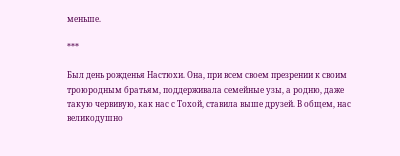меньше.

***

Был день рожденья Настюхи. Она, при всем своем презрении к своим троюродным братьям, поддерживала семейные узы, а родню, даже такую червивую, как нас с Тохой, ставила выше друзей. В общем, нас великодушно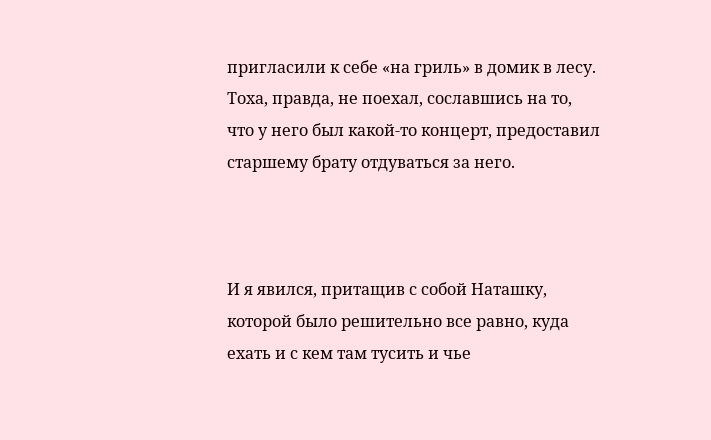пригласили к себе «на гриль» в домик в лесу. Тоха, правда, не поехал, сославшись на то, что у него был какой-то концерт, предоставил старшему брату отдуваться за него.



И я явился, притащив с собой Наташку, которой было решительно все равно, куда ехать и с кем там тусить и чье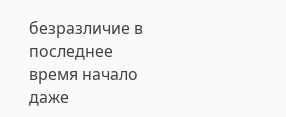безразличие в последнее время начало даже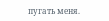пугать меня.